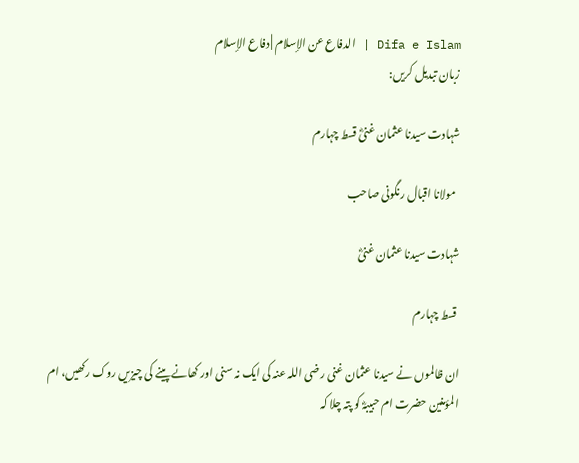Difa e Islam | الدفاع عن الإسلام | دفاع الإسلام
زبان تبدیل کریں:

شہادت سیدنا عثمان غنیؓ قسط چہارم

  مولانا اقبال رنگونی صاحب

شہادت سیدنا عثمان غنیؓ

 قسط چہارم

ان ظالموں نے سیدنا عثمان غنی رضی اللہ عنہ کی ایک نہ سنی اور کھانے پینے کی چیزیں روک رکھیں، ام المؤمنین حضرت ام حبیبہؓ کو پتہ چلا کہ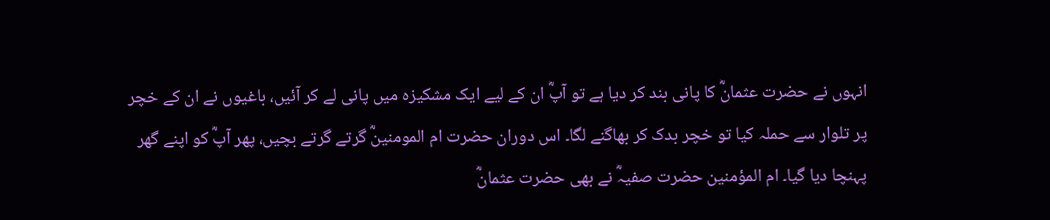انہوں نے حضرت عثمانؓ کا پانی بند کر دیا ہے تو آپؓ ان کے لیے ایک مشکیزہ میں پانی لے کر آئیں، باغیوں نے ان کے خچر پر تلوار سے حملہ کیا تو خچر بدک کر بھاگنے لگا۔ اس دوران حضرت ام المومنینؓ گرتے گرتے بچیں، پھر آپؓ کو اپنے گھر پہنچا دیا گیا۔ ام المؤمنین حضرت صفیہؓ نے بھی حضرت عثمانؓ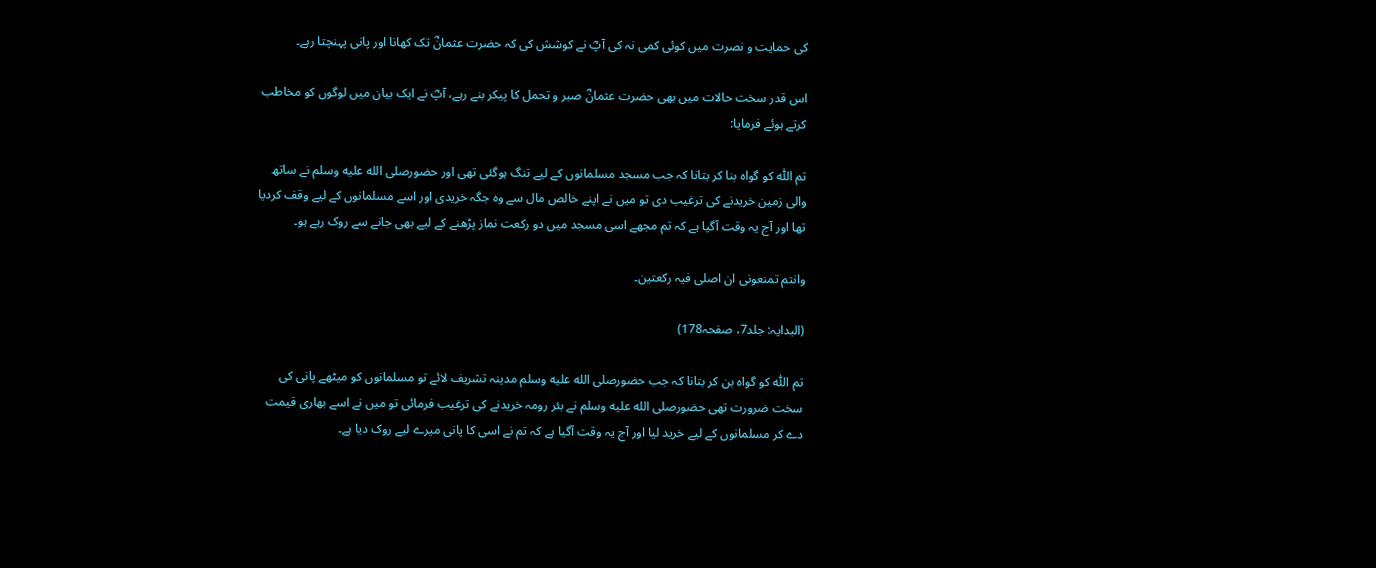کی حمایت و نصرت میں کوئی کمی نہ کی آپؓ نے کوشش کی کہ حضرت عثمانؓ تک کھانا اور پانی پہنچتا رہے۔

اس قدر سخت حالات میں بھی حضرت عثمانؓ صبر و تحمل کا پیکر بنے رہے، آپؓ نے ایک بیان میں لوگوں کو مخاطب کرتے ہوئے فرمایا:

تم اللّٰہ کو گواہ بنا کر بتانا کہ جب مسجد مسلمانوں کے لیے تنگ ہوگئی تھی اور حضورصلى الله عليه وسلم نے ساتھ والی زمین خریدنے کی ترغیب دی تو میں نے اپنے خالص مال سے وہ جگہ خریدی اور اسے مسلمانوں کے لیے وقف کردیا تھا اور آج یہ وقت آگیا ہے کہ تم مجھے اسی مسجد میں دو رکعت نماز پڑھنے کے لیے بھی جانے سے روک رہے ہو۔

وانتم تمنعونی ان اصلی فیہ رکعتین۔

(البدایہ: جلد7، صفحہ178)

تم اللّٰہ کو گواہ بن کر بتانا کہ جب حضورصلى الله عليه وسلم مدینہ تشریف لائے تو مسلمانوں کو میٹھے پانی کی سخت ضرورت تھی حضورصلى الله عليه وسلم نے بئر رومہ خریدنے کی ترغیب فرمائی تو میں نے اسے بھاری قیمت دے کر مسلمانوں کے لیے خرید لیا اور آج یہ وقت آگیا ہے کہ تم نے اسی کا پانی میرے لیے روک دیا ہے۔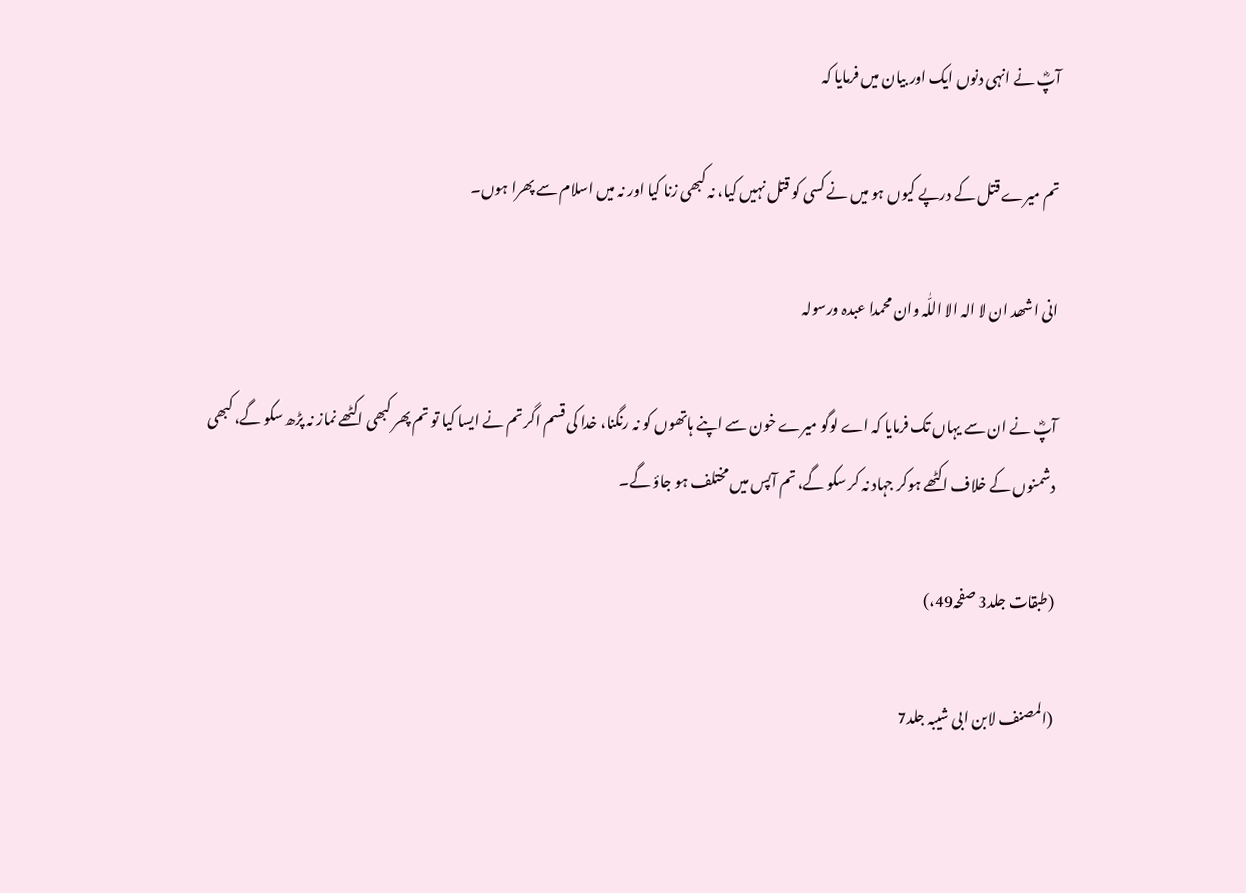آپؓ نے انہی دنوں ایک اور بیان میں فرمایا کہ

تم میرے قتل کے درپے کیوں ہو میں نے کسی کو قتل نہیں کیا، نہ کبھی زنا کیا اور نہ میں اسلام سے پھرا ہوں۔

انی اشھد ان لا الہ الا اللّٰہ وان محمدا عبدہ ورسولہ

آپؓ نے ان سے یہاں تک فرمایا کہ اے لوگو میرے خون سے اپنے ہاتھوں کو نہ رنگنا، خدا کی قسم اگر تم نے ایسا کیا تو تم پھر کبھی اکٹھے نماز نہ پڑھ سکو گے، کبھی دشمنوں کے خلاف اکٹھے ہوکر جہاد نہ کر سکو گے، تم آپس میں مختلف ہو جاؤ گے۔

(طبقات جلد3 صفحہ49،)

(المصنف لابن ابی شیبہ جلد7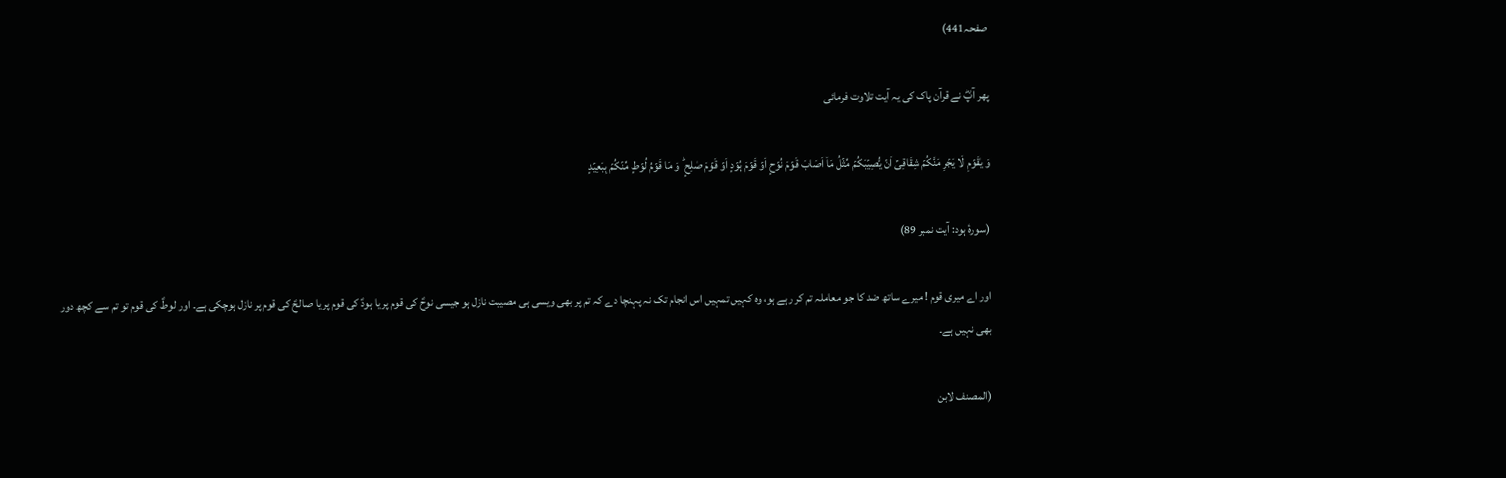صفحہ441)

پھر آپؓ نے قرآن پاک کی یہ آیت تلاوت فرمائی

وَ یٰقَوۡمِ لَا یَجۡرِ مَنَّکُمۡ شِقَاقِیۡۤ اَنۡ یُّصِیۡبَکُمۡ مِّثۡلُ مَاۤ اَصَابَ قَوۡمَ نُوۡحٍ اَوۡ قَوۡمَ ہُوۡدٍ اَوۡ قَوۡمَ صٰلِحٍ ؕ وَ مَا قَوۡمُ لُوۡطٍ مِّنۡکُمۡ بِبَعِیۡدٍ

(سورۂ ہود: آیت نمبر 89)

اور اے میری قوم ! میرے ساتھ ضد کا جو معاملہ تم کر رہے ہو، وہ کہیں تمہیں اس انجام تک نہ پہنچا دے کہ تم پر بھی ویسی ہی مصیبت نازل ہو جیسی نوحؑ کی قوم پر یا ہودؑ کی قوم پر یا صالحؑ کی قوم پر نازل ہوچکی ہے۔ اور لوطؑ کی قوم تو تم سے کچھ دور بھی نہیں ہے۔

(المصنف لابن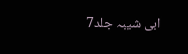ابی شیبہ جلد7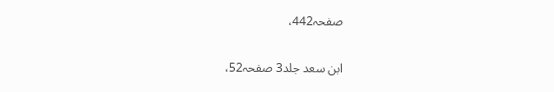صفحہ442،

ابن سعد جلد3 صفحہ52،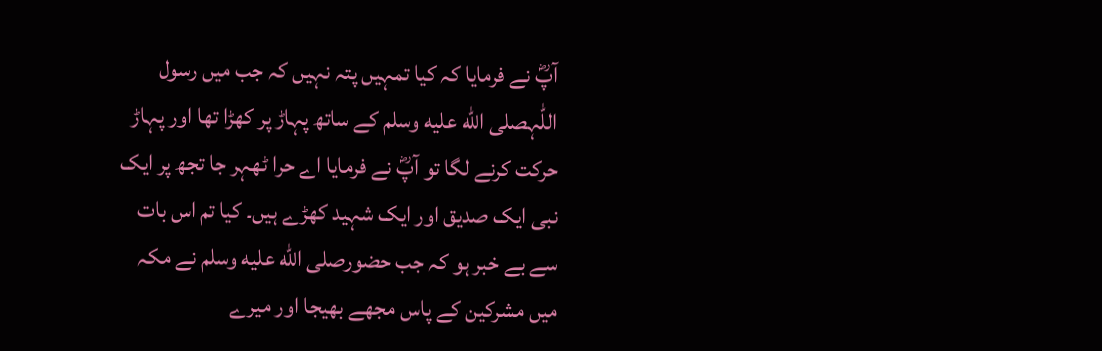آپؓ نے فرمایا کہ کیا تمہیں پتہ نہیں کہ جب میں رسول اللّٰہصلى الله عليه وسلم کے ساتھ پہاڑ پر کھڑا تھا اور پہاڑ حرکت کرنے لگا تو آپؓ نے فرمایا اے حرا ٹھہر جا تجھ پر ایک نبی ایک صدیق اور ایک شہید کھڑے ہیں۔ کیا تم اس بات سے بے خبر ہو کہ جب حضورصلى الله عليه وسلم نے مکہ میں مشرکین کے پاس مجھے بھیجا اور میرے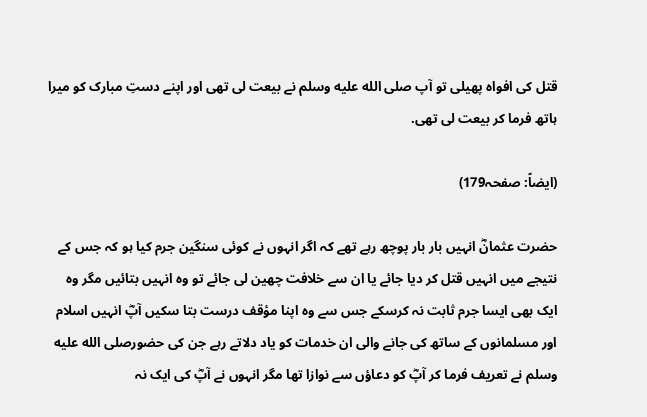قتل کی افواہ پھیلی تو آپ صلى الله عليه وسلم نے بیعت لی تھی اور اپنے دستِ مبارک کو میرا ہاتھ فرما کر بیعت لی تھی.

(ایضاً: صفحہ179)

حضرت عثمانؓ انہیں بار بار پوچھ رہے تھے کہ اگر انہوں نے کوئی سنگین جرم کیا ہو کہ جس کے نتیجے میں انہیں قتل کر دیا جائے یا ان سے خلافت چھین لی جائے تو وہ انہیں بتائیں مگر وہ ایک بھی ایسا جرم ثابت نہ کرسکے جس سے وہ اپنا مؤقف درست بتا سکیں آپؓ انہیں اسلام اور مسلمانوں کے ساتھ کی جانے والی ان خدمات کو یاد دلاتے رہے جن کی حضورصلى الله عليه وسلم نے تعریف فرما کر آپؓ کو دعاؤں سے نوازا تھا مگر انہوں نے آپؓ کی ایک نہ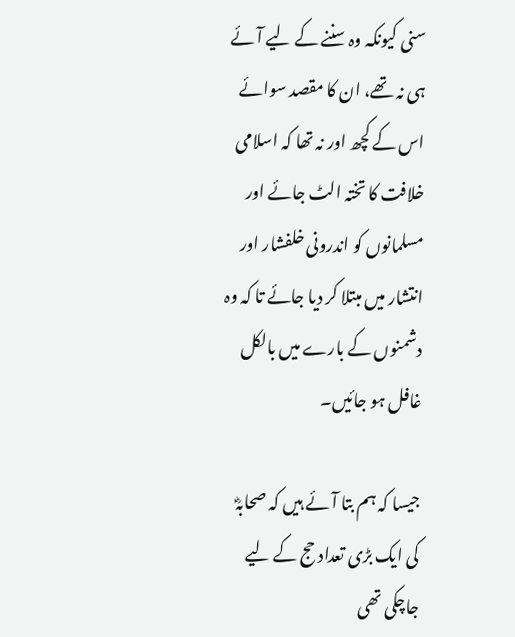سنی کیونکہ وہ سننے کے لیے آئے ہی نہ تھے، ان کا مقصد سوائے اس کے کچھ اور نہ تھا کہ اسلامی خلافت کا تختہ الٹ جائے اور مسلمانوں کو اندرونی خلفشار اور انتشار میں مبتلا کر دیا جائے تا کہ وہ دشمنوں کے بارے میں بالکل غافل ہو جائیں۔

جیسا کہ ہم بتا آئے ہیں کہ صحابہؓ کی ایک بڑی تعداد حج کے لیے جاچکی تھی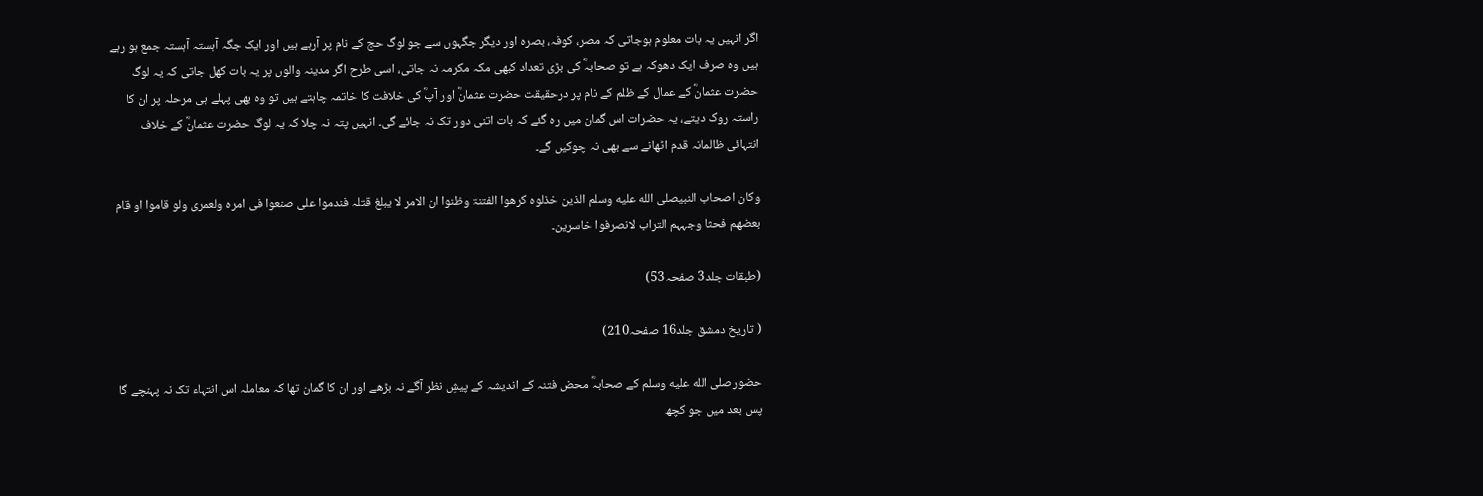اگر انہیں یہ بات معلوم ہوجاتی کہ مصر، کوفہ، بصرہ اور دیگر جگہوں سے جو لوگ حج کے نام پر آرہے ہیں اور ایک جگہ آہستہ آہستہ جمع ہو رہے ہیں وہ صرف ایک دھوکہ ہے تو صحابہؓ کی بڑی تعداد کبھی مکہ مکرمہ نہ جاتی، اسی طرح اگر مدینہ والوں پر یہ بات کھل جاتی کہ یہ لوگ حضرت عثمانؓ کے عمال کے ظلم کے نام پر درحقیقت حضرت عثمانؓ اور آپؓ کی خلافت کا خاتمہ چاہتے ہیں تو وہ بھی پہلے ہی مرحلہ پر ان کا راستہ روک دیتے، یہ حضرات اس گمان میں رہ گئے کہ بات اتنی دور تک نہ جائے گی۔ انہیں پتہ نہ چلا کہ یہ لوگ حضرت عثمانؓ کے خلاف انتہائی ظالمانہ قدم اٹھانے سے بھی نہ چوکیں گے۔

وکان اصحاب النبیصلى الله عليه وسلم الذین خذلوہ کرھوا الفتنۃ وظنوا ان الامر لا یبلغ قتلہ فندموا علی صنعوا فی امره ولعمری ولو قاموا او قام بعضھم فحثا وجہہم التراب لانصرفوا خاسرین۔

(طبقات جلد3 صفحہ53)

( تاریخ دمشق جلد16 صفحہ210)

حضورصلى الله عليه وسلم کے صحابہؓ محض فتنہ کے اندیشہ کے پیشِ نظر آگے نہ بڑھے اور ان کا گمان تھا کہ معاملہ اس انتہاء تک نہ پہنچے گا پس بعد میں جو کچھ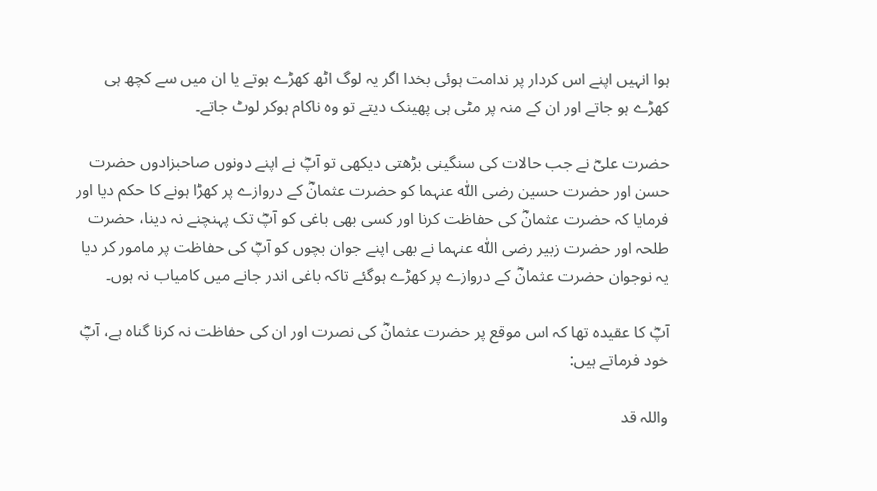ہوا انہیں اپنے اس کردار پر ندامت ہوئی بخدا اگر یہ لوگ اٹھ کھڑے ہوتے یا ان میں سے کچھ ہی کھڑے ہو جاتے اور ان کے منہ پر مٹی ہی پھینک دیتے تو وہ ناکام ہوکر لوٹ جاتے۔

حضرت علیؓ نے جب حالات کی سنگینی بڑھتی دیکھی تو آپؓ نے اپنے دونوں صاحبزادوں حضرت حسن اور حضرت حسین رضی اللّٰہ عنہما کو حضرت عثمانؓ کے دروازے پر کھڑا ہونے کا حکم دیا اور فرمایا کہ حضرت عثمانؓ کی حفاظت کرنا اور کسی بھی باغی کو آپؓ تک پہنچنے نہ دینا، حضرت طلحہ اور حضرت زبیر رضی اللّٰہ عنہما نے بھی اپنے جوان بچوں کو آپؓ کی حفاظت پر مامور کر دیا یہ نوجوان حضرت عثمانؓ کے دروازے پر کھڑے ہوگئے تاکہ باغی اندر جانے میں کامیاب نہ ہوں۔

آپؓ کا عقیدہ تھا کہ اس موقع پر حضرت عثمانؓ کی نصرت اور ان کی حفاظت نہ کرنا گناہ ہے، آپؓ خود فرماتے ہیں:

واللہ قد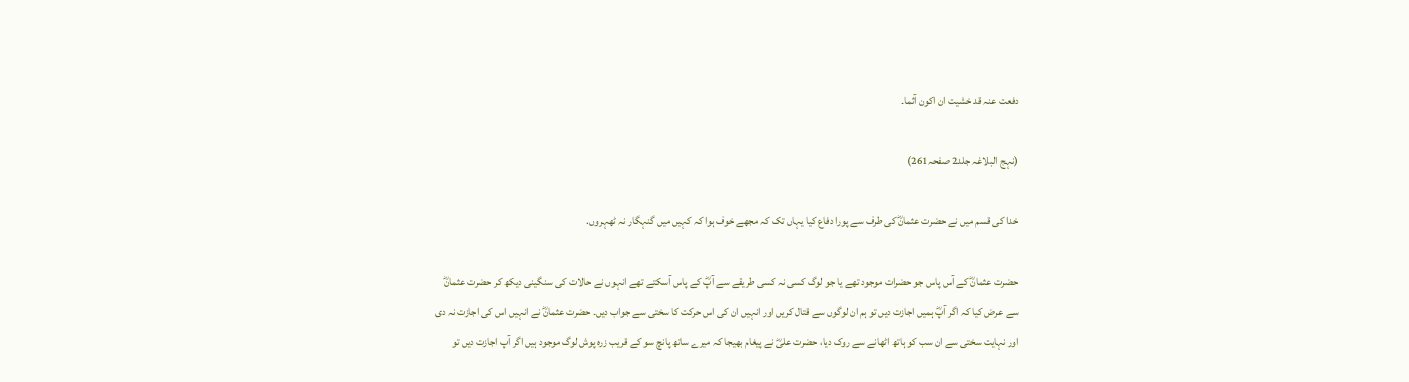دفعت عنہ قد خشیت ان اکون آثما۔

(نہج البلاغہ جلد2 صفحہ261)

خدا کی قسم میں نے حضرت عثمانؓ کی طرف سے پورا دفاع کیا یہاں تک کہ مجھے خوف ہوا کہ کہیں میں گنہگار نہ ٹھہروں.

حضرت عثمانؓ کے آس پاس جو حضرات موجود تھے یا جو لوگ کسی نہ کسی طریقے سے آپؓ کے پاس آسکتے تھے انہوں نے حالات کی سنگینی دیکھ کر حضرت عثمانؓ سے عرض کیا کہ اگر آپؓ ہمیں اجازت دیں تو ہم ان لوگوں سے قتال کریں اور انہیں ان کی اس حرکت کا سختی سے جواب دیں۔ حضرت عثمانؓ نے انہیں اس کی اجازت نہ دی اور نہایت سختی سے ان سب کو ہاتھ اٹھانے سے روک دیا، حضرت علیؓ نے پیغام بھیجا کہ میرے ساتھ پانچ سو کے قریب زرہ پوش لوگ موجود ہیں اگر آپ اجازت دیں تو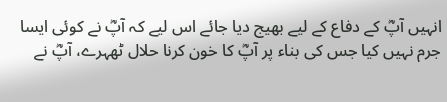انہیں آپؓ کے دفاع کے لیے بھیج دیا جائے اس لیے کہ آپؓ نے کوئی ایسا جرم نہیں کیا جس کی بناء پر آپؓ کا خون کرنا حلال ٹھہرے، آپؓ نے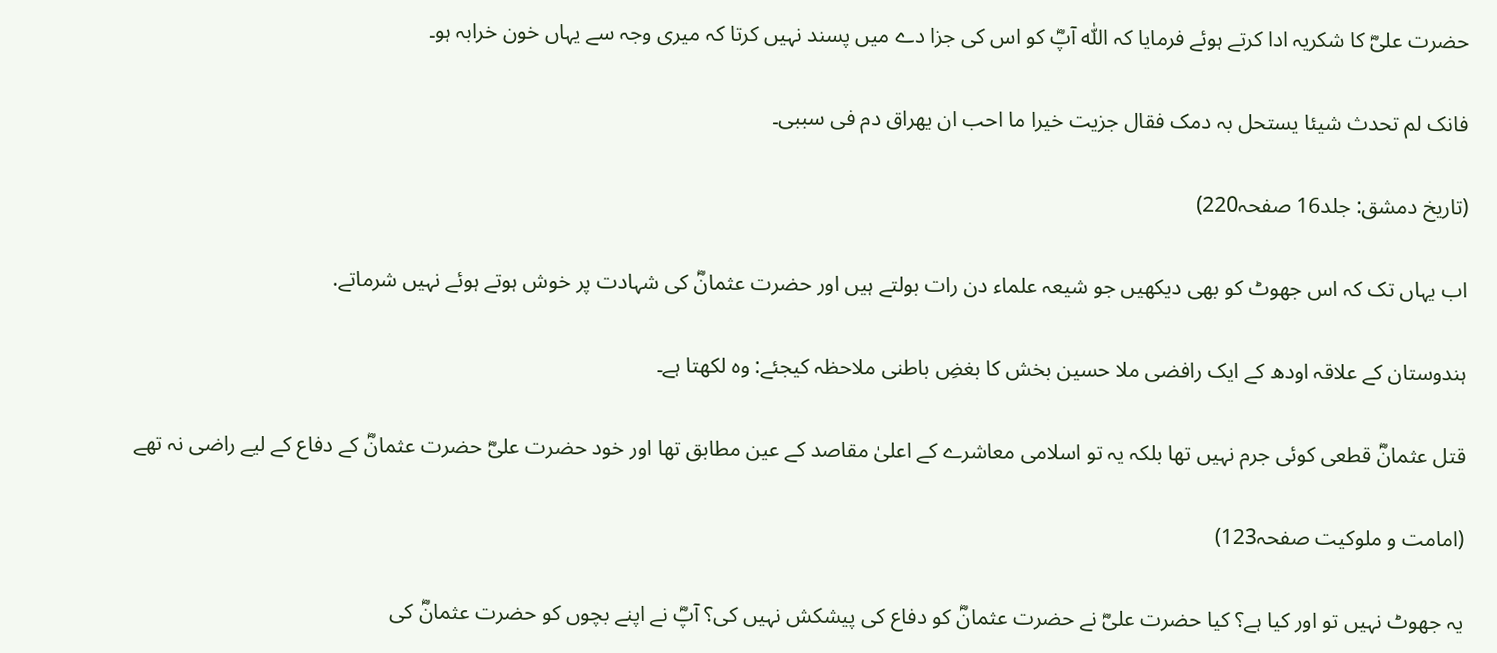حضرت علیؓ کا شکریہ ادا کرتے ہوئے فرمایا کہ اللّٰہ آپؓ کو اس کی جزا دے میں پسند نہیں کرتا کہ میری وجہ سے یہاں خون خرابہ ہو۔

فانک لم تحدث شیئا یستحل بہ دمک فقال جزیت خیرا ما احب ان یھراق دم فی سببی۔

(تاریخ دمشق: جلد16 صفحہ220)

اب یہاں تک کہ اس جھوٹ کو بھی دیکھیں جو شیعہ علماء دن رات بولتے ہیں اور حضرت عثمانؓ کی شہادت پر خوش ہوتے ہوئے نہیں شرماتے.

ہندوستان کے علاقہ اودھ کے ایک رافضی ملا حسین بخش کا بغضِ باطنی ملاحظہ کیجئے: وہ لکھتا ہے۔

قتل عثمانؓ قطعی کوئی جرم نہیں تھا بلکہ یہ تو اسلامی معاشرے کے اعلیٰ مقاصد کے عین مطابق تھا اور خود حضرت علیؓ حضرت عثمانؓ کے دفاع کے لیے راضی نہ تھے

(امامت و ملوکیت صفحہ123)

یہ جھوٹ نہیں تو اور کیا ہے؟ کیا حضرت علیؓ نے حضرت عثمانؓ کو دفاع کی پیشکش نہیں کی؟ آپؓ نے اپنے بچوں کو حضرت عثمانؓ کی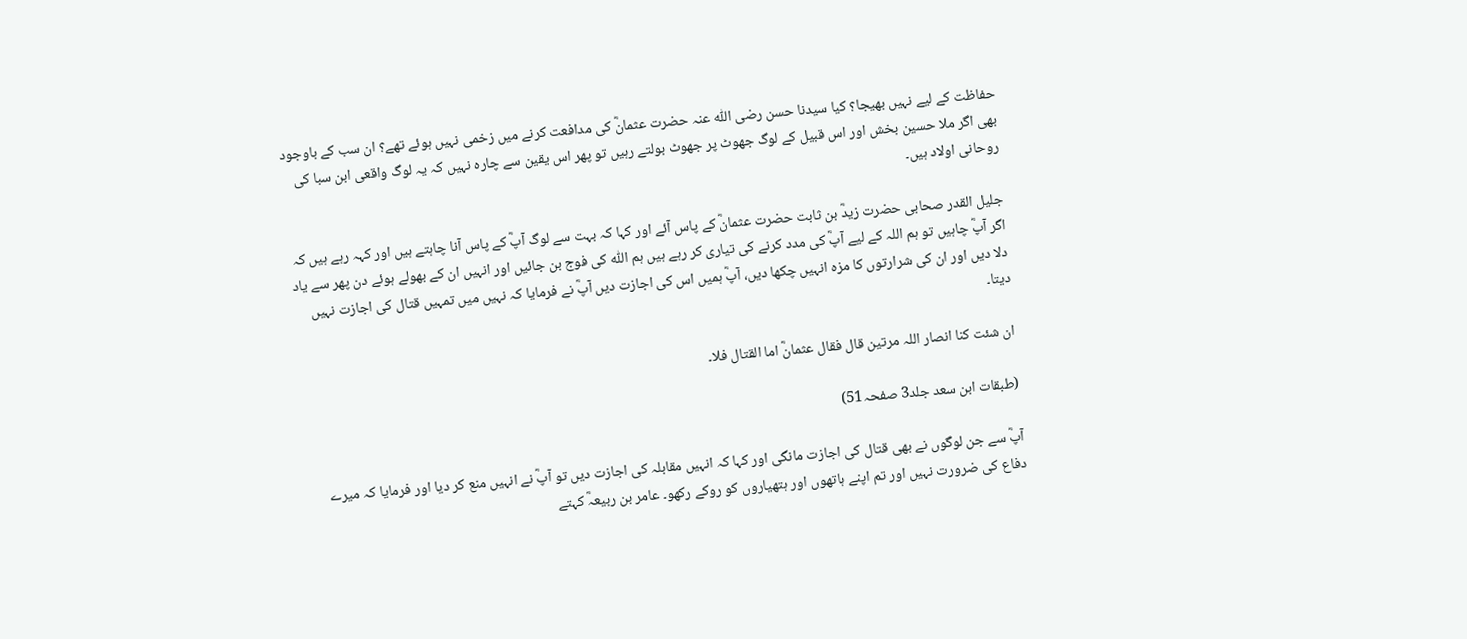حفاظت کے لیے نہیں بھیجا؟ کیا سیدنا حسن رضی اللّٰہ عنہ حضرت عثمانؓ کی مدافعت کرنے میں زخمی نہیں ہوئے تھے؟ ان سب کے باوجود بھی اگر ملا حسین بخش اور اس قبیل کے لوگ جھوٹ پر جھوٹ بولتے رہیں تو پھر اس یقین سے چارہ نہیں کہ یہ لوگ واقعی ابن سبا کی روحانی اولاد ہیں۔

جلیل القدر صحابی حضرت زیدؓ بن ثابت حضرت عثمانؓ کے پاس آئے اور کہا کہ بہت سے لوگ آپؓ کے پاس آنا چاہتے ہیں اور کہہ رہے ہیں کہ اگر آپؓ چاہیں تو ہم اللہ کے لیے آپؓ کی مدد کرنے کی تیاری کر رہے ہیں ہم اللّٰہ کی فوج بن جائیں اور انہیں ان کے بھولے ہوئے دن پھر سے یاد دلا دیں اور ان کی شرارتوں کا مزہ انہیں چکھا دیں، آپؓ ہمیں اس کی اجازت دیں آپؓ نے فرمایا کہ نہیں میں تمہیں قتال کی اجازت نہیں دیتا۔

ان شئت کنا انصار اللہ مرتین قال فقال عثمانؓ اما القتال فلا۔

(طبقات ابن سعد جلد3 صفحہ51)

آپؓ سے جن لوگوں نے بھی قتال کی اجازت مانگی اور کہا کہ انہیں مقابلہ کی اجازت دیں تو آپؓ نے انہیں منع کر دیا اور فرمایا کہ میرے دفاع کی ضرورت نہیں اور تم اپنے ہاتھوں اور ہتھیاروں کو روکے رکھو۔ عامر بن ربیعہؓ کہتے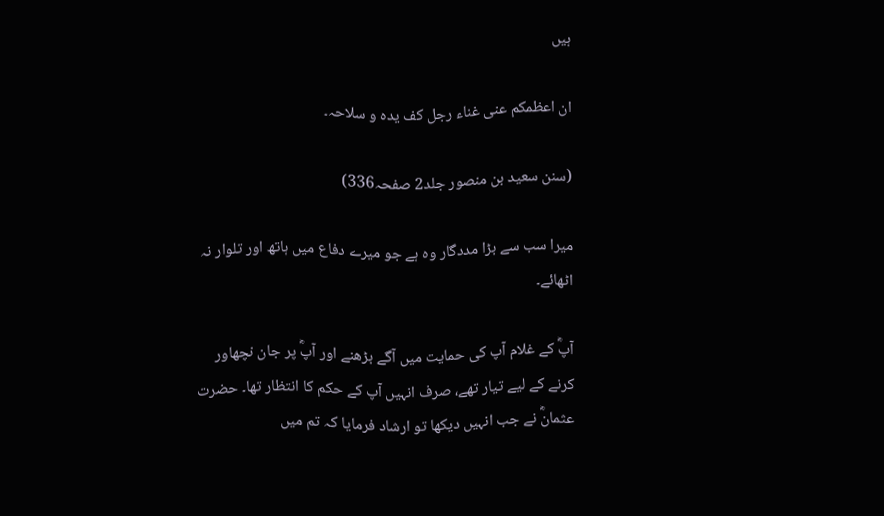ہیں

ان اعظمکم عنی غناء رجل کف یدہ و سلاحہ۔

(سنن سعید بن منصور جلد2 صفحہ336)

میرا سب سے بڑا مددگار وہ ہے جو میرے دفاع میں ہاتھ اور تلوار نہ اٹھائے۔

آپؓ کے غلام آپ کی حمایت میں آگے بڑھنے اور آپؓ پر جان نچھاور کرنے کے لیے تیار تھے، صرف انہیں آپ کے حکم کا انتظار تھا۔ حضرت عثمانؓ نے جب انہیں دیکھا تو ارشاد فرمایا کہ تم میں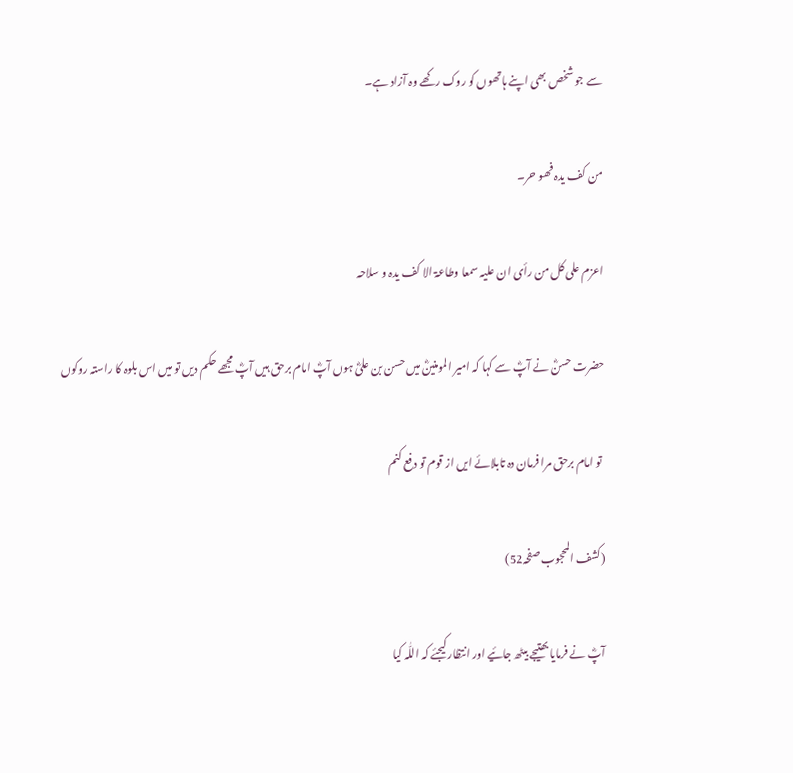سے جو شخص بھی اپنے ہاتھوں کو روک رکھے وہ آزاد ہے۔

من کف یدہ فھو حر۔

اعزم علی کل من رأی ان علیہ سمعا وطاعۃ الا کف یدہ و سلاحہ

حضرت حسنؓ نے آپؓ سے کہا کہ امیر المومنینؓ میں حسن بن علیؓ ہوں آپؓ امام برحق ہیں آپؓ مجھے حکم دیں تو میں اس بلوہ کا راستہ روکوں

 تو امام برحق مرا فرمان دہ تابلائے ایں از قوم تو دفع کنم

(کشف المحجوب صفحہ52)

آپؓ نے فرمایا بھتیجے بیٹھ جائیے اور انتظار کیجئے کہ اللّٰہ کیا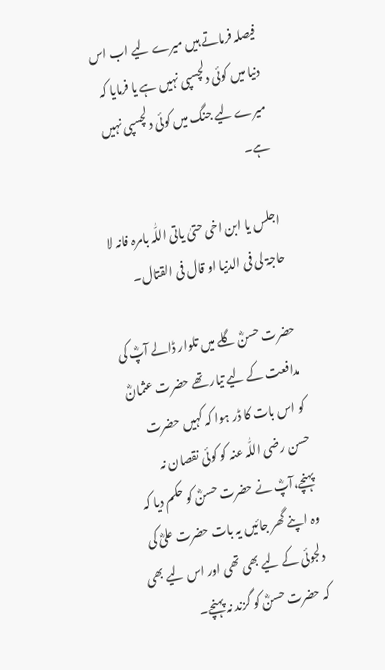فیصلہ فرماتے ہیں میرے لیے اب اس دنیا میں کوئی دلچسپی نہیں ہے یا فرمایا کہ میرے لیے جنگ میں کوئی دلچسپی نہیں ہے۔

اجلس یا ابن اخی حتیٰ یاتی اللّٰہ بامرہ فانہ لا حاجۃ لی فی الدنیا او قال فی القتال۔

حضرت حسنؓ گلے میں تلوار ڈالے آپؓ کی مدافعت کے لیے تیار تھے حضرت عثمانؓ کو اس بات کا ڈر ہوا کہ کہیں حضرت حسن رضی اللّٰہ عنہ کو کوئی نقصان نہ پہنچے،آپؓ نے حضرت حسنؓ کو حکم دیا کہ وہ اپنے گھر جائیں یہ بات حضرت علیؓ کی دلجوئی کے لیے بھی تھی اور اس لیے بھی کہ حضرت حسنؓ کو گزند نہ پہنچے۔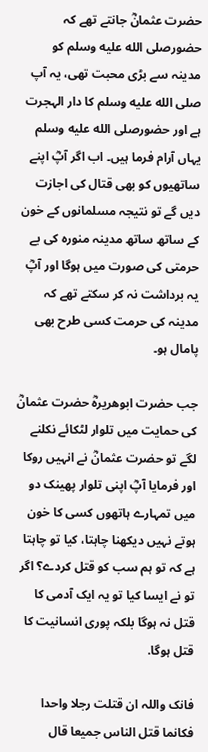حضرت عثمانؓ جانتے تھے کہ حضورصلى الله عليه وسلم کو مدینہ سے بڑی محبت تھی، یہ آپ صلى الله عليه وسلم کا دار الہجرت ہے اور حضورصلى الله عليه وسلم یہاں آرام فرما ہیں۔ اب اگر آپؓ اپنے ساتھیوں کو بھی قتال کی اجازت دیں گے تو نتیجہ مسلمانوں کے خون کے ساتھ ساتھ مدینہ منورہ کی بے حرمتی کی صورت میں ہوگا اور آپؓ یہ برداشت نہ کر سکتے تھے کہ مدینہ کی حرمت کسی طرح بھی پامال ہو۔

جب حضرت ابوھریرہؓ حضرت عثمانؓ کی حمایت میں تلوار لٹکائے نکلنے لگے تو حضرت عثمانؓ نے انہیں روکا اور فرمایا آپؓ اپنی تلوار پھینک دو میں تمہارے ہاتھوں کسی کا خون ہوتے نہیں دیکھنا چاہتا، کیا تو چاہتا ہے کہ تو ہم سب کو قتل کردے؟ اگر تو نے ایسا کیا تو یہ ایک آدمی کا قتل نہ ہوگا بلکہ پوری انسانیت کا قتل ہوگا.

فانک واللہ ان قتلت رجلا واحدا فکانما قتل الناس جمیعا قال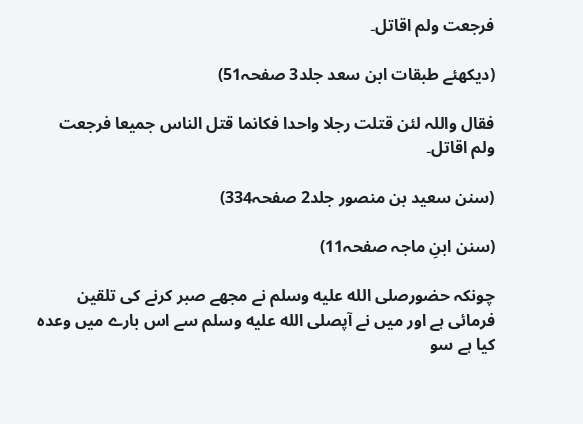فرجعت ولم اقاتل۔

(دیکھئے طبقات ابن سعد جلد3 صفحہ51)

فقال واللہ لئن قتلت رجلا واحدا فکانما قتل الناس جمیعا فرجعت ولم اقاتل۔

(سنن سعید بن منصور جلد2 صفحہ334)

(سنن ابنِ ماجہ صفحہ11)

چونکہ حضورصلى الله عليه وسلم نے مجھے صبر کرنے کی تلقین فرمائی ہے اور میں نے آپصلى الله عليه وسلم سے اس بارے میں وعدہ کیا ہے سو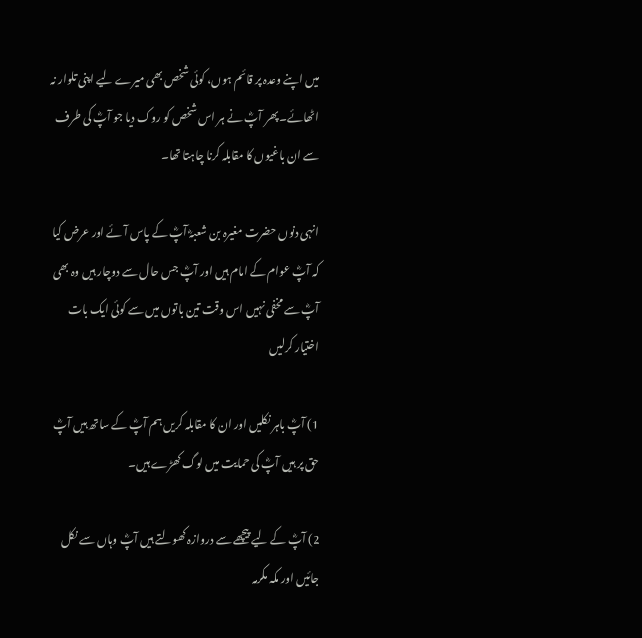میں اپنے وعدہ پر قائم ہوں، کوئی شخص بھی میرے لیے اپنی تلوار نہ اٹھائے۔ پھر آپؓ نے ہر اس شخص کو روک دیا جو آپؓ کی طرف سے ان باغیوں کا مقابلہ کرنا چاہتا تھا۔

انہی دنوں حضرت مغیرہ بن شعبہؓ آپؓ کے پاس آئے اور عرض کیا کہ آپؓ عوام کے امام ہیں اور آپؓ جس حال سے دوچار ہیں وہ بھی آپؓ سے مخفی نہیں اس وقت تین باتوں میں سے کوئی ایک بات اختیار کرلیں

1) آپؓ باہر نکلیں اور ان کا مقابلہ کریں ہم آپؓ کے ساتھ ہیں آپؓ حق پر ہیں آپؓ کی حمایت میں لوگ کھڑے ہیں۔

2) آپؓ کے لیے پیچھے سے دروازہ کھولتے ہیں آپؓ وہاں سے نکل جائیں اور مکہ مکرمہ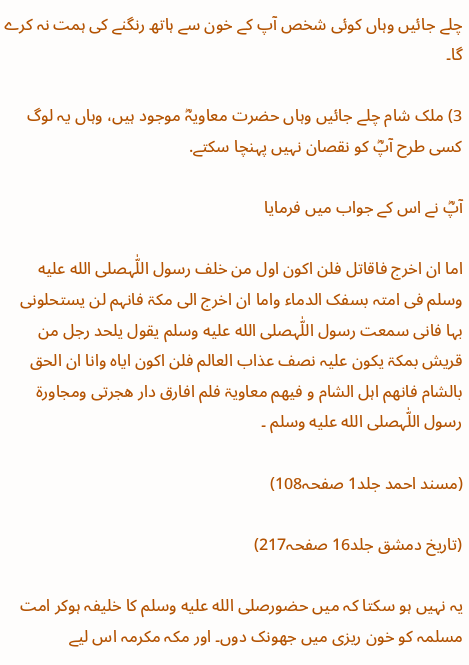چلے جائیں وہاں کوئی شخص آپ کے خون سے ہاتھ رنگنے کی ہمت نہ کرے گا۔

3) ملک شام چلے جائیں وہاں حضرت معاویہؓ موجود ہیں، وہاں یہ لوگ کسی طرح آپؓ کو نقصان نہیں پہنچا سکتے.

آپؓ نے اس کے جواب میں فرمایا

اما ان اخرج فاقاتل فلن اکون اول من خلف رسول اللّٰہصلى الله عليه وسلم فی امتہ بسفک الدماء واما ان اخرج الی مکۃ فانہم لن یستحلونی بہا فانی سمعت رسول اللّٰہصلى الله عليه وسلم یقول یلحد رجل من قریش بمکۃ یکون علیہ نصف عذاب العالم فلن اکون ایاہ وانا ان الحق بالشام فانھم اہل الشام و فیھم معاویۃ فلم افارق دار ھجرتی ومجاورۃ رسول اللّٰہصلى الله عليه وسلم ۔

(مسند احمد جلد1 صفحہ108)

(تاریخ دمشق جلد16 صفحہ217)

یہ نہیں ہو سکتا کہ میں حضورصلى الله عليه وسلم کا خلیفہ ہوکر امت مسلمہ کو خون ریزی میں جھونک دوں۔ اور مکہ مکرمہ اس لیے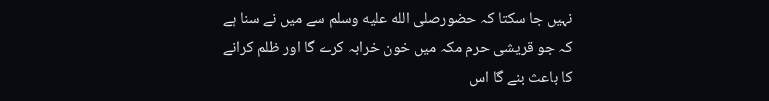نہیں جا سکتا کہ حضورصلى الله عليه وسلم سے میں نے سنا ہے کہ جو قریشی حرم مکہ میں خون خرابہ کرے گا اور ظلم کرانے کا باعث بنے گا اس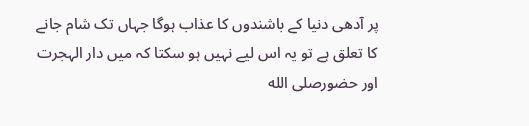پر آدھی دنیا کے باشندوں کا عذاب ہوگا جہاں تک شام جانے کا تعلق ہے تو یہ اس لیے نہیں ہو سکتا کہ میں دار الہجرت اور حضورصلى الله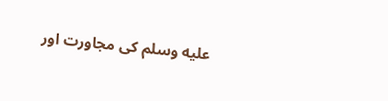عليه وسلم کی مجاورت اور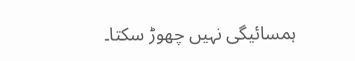ہمسائیگی نہیں چھوڑ سکتا۔